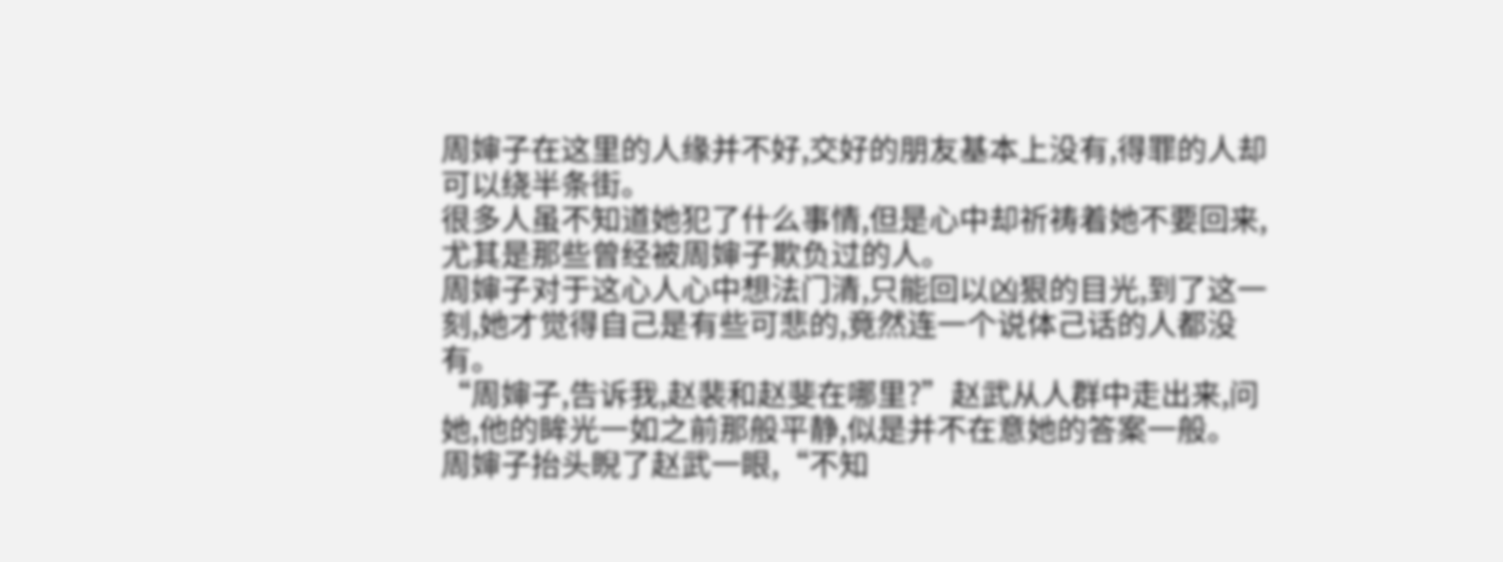周婶子在这里的人缘并不好,交好的朋友基本上没有,得罪的人却可以绕半条街。
很多人虽不知道她犯了什么事情,但是心中却祈祷着她不要回来,尤其是那些曾经被周婶子欺负过的人。
周婶子对于这心人心中想法门清,只能回以凶狠的目光,到了这一刻,她才觉得自己是有些可悲的,竟然连一个说体己话的人都没有。
“周婶子,告诉我,赵裴和赵斐在哪里?”赵武从人群中走出来,问她,他的眸光一如之前那般平静,似是并不在意她的答案一般。
周婶子抬头睨了赵武一眼,“不知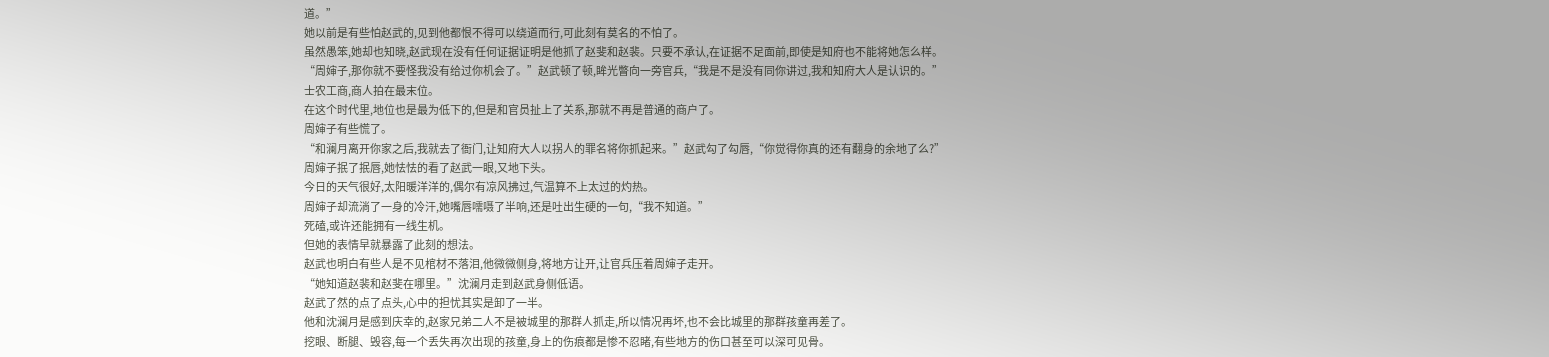道。”
她以前是有些怕赵武的,见到他都恨不得可以绕道而行,可此刻有莫名的不怕了。
虽然愚笨,她却也知晓,赵武现在没有任何证据证明是他抓了赵斐和赵裴。只要不承认,在证据不足面前,即使是知府也不能将她怎么样。
“周婶子,那你就不要怪我没有给过你机会了。”赵武顿了顿,眸光瞥向一旁官兵,“我是不是没有同你讲过,我和知府大人是认识的。”
士农工商,商人拍在最末位。
在这个时代里,地位也是最为低下的,但是和官员扯上了关系,那就不再是普通的商户了。
周婶子有些慌了。
“和澜月离开你家之后,我就去了衙门,让知府大人以拐人的罪名将你抓起来。”赵武勾了勾唇,“你觉得你真的还有翻身的余地了么?”
周婶子抿了抿唇,她怯怯的看了赵武一眼,又地下头。
今日的天气很好,太阳暖洋洋的,偶尔有凉风拂过,气温算不上太过的灼热。
周婶子却流淌了一身的冷汗,她嘴唇嚅嗫了半响,还是吐出生硬的一句,“我不知道。”
死磕,或许还能拥有一线生机。
但她的表情早就暴露了此刻的想法。
赵武也明白有些人是不见棺材不落泪,他微微侧身,将地方让开,让官兵压着周婶子走开。
“她知道赵裴和赵斐在哪里。”沈澜月走到赵武身侧低语。
赵武了然的点了点头,心中的担忧其实是卸了一半。
他和沈澜月是感到庆幸的,赵家兄弟二人不是被城里的那群人抓走,所以情况再坏,也不会比城里的那群孩童再差了。
挖眼、断腿、毁容,每一个丢失再次出现的孩童,身上的伤痕都是惨不忍睹,有些地方的伤口甚至可以深可见骨。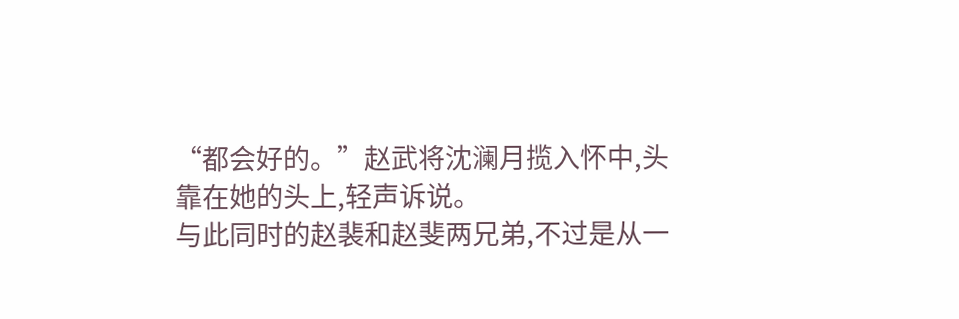“都会好的。”赵武将沈澜月揽入怀中,头靠在她的头上,轻声诉说。
与此同时的赵裴和赵斐两兄弟,不过是从一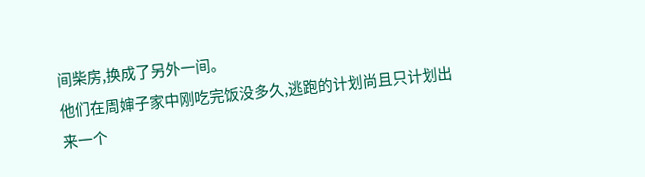间柴房,换成了另外一间。
他们在周婶子家中刚吃完饭没多久,逃跑的计划尚且只计划出来一个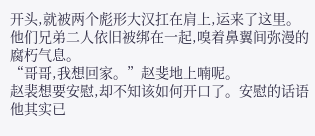开头,就被两个彪形大汉扛在肩上,运来了这里。
他们兄弟二人依旧被绑在一起,嗅着鼻翼间弥漫的腐朽气息。
“哥哥,我想回家。”赵斐地上喃呢。
赵裴想要安慰,却不知该如何开口了。安慰的话语他其实已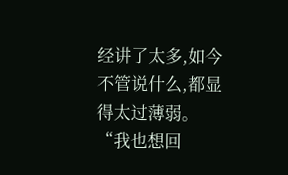经讲了太多,如今不管说什么,都显得太过薄弱。
“我也想回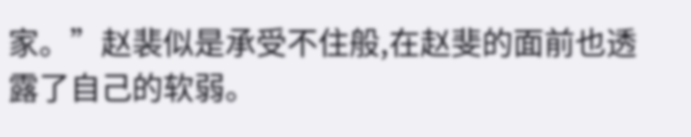家。”赵裴似是承受不住般,在赵斐的面前也透露了自己的软弱。